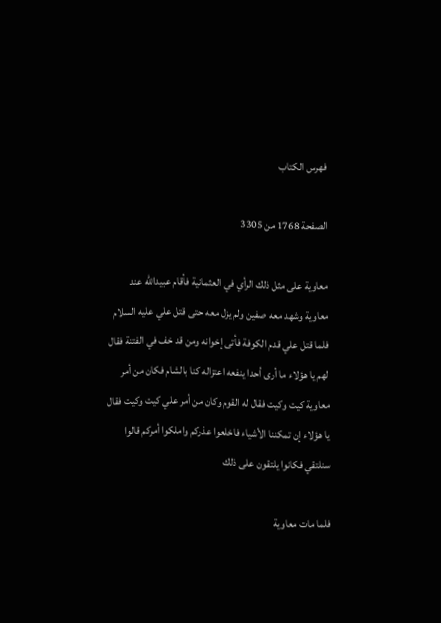فهرس الكتاب

الصفحة 1768 من 3305

معاوية على مثل ذلك الرأي في العثمانية فأقام عبيدالله عند معاوية وشهد معه صفين ولم يزل معه حتى قتل علي عليه السلام فلما قتل علي قدم الكوفة فأتى إخوانه ومن قد خف في الفتنة فقال لهم يا هؤلاء ما أرى أحدا ينفعه اعتزاله كنا بالشام فكان من أمر معاوية كيت وكيت فقال له القوم وكان من أمر علي كيت وكيت فقال يا هؤلاء إن تمكننا الأشياء فاخلعوا عذركم واملكوا أمركم قالوا سنلتقي فكانوا يلتقون على ذلك

فلما مات معاوية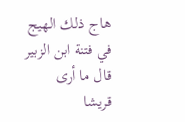هاج ذلك الهيج في فتنة ابن الزبير قال ما أرى قريشا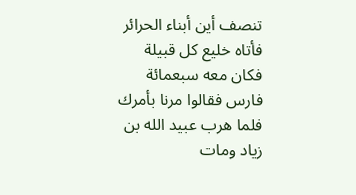تنصف أين أبناء الحرائر فأتاه خليع كل قبيلة فكان معه سبعمائة فارس فقالوا مرنا بأمرك فلما هرب عبيد الله بن زياد ومات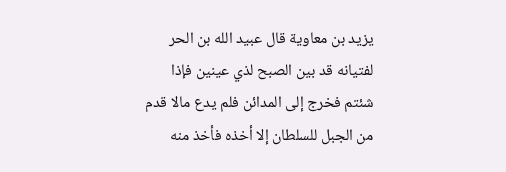يزيد بن معاوية قال عبيد الله بن الحر لفتيانه قد بين الصبح لذي عينين فإذا شئتم فخرج إلى المدائن فلم يدع مالا قدم من الجبل للسلطان إلا أخذه فأخذ منه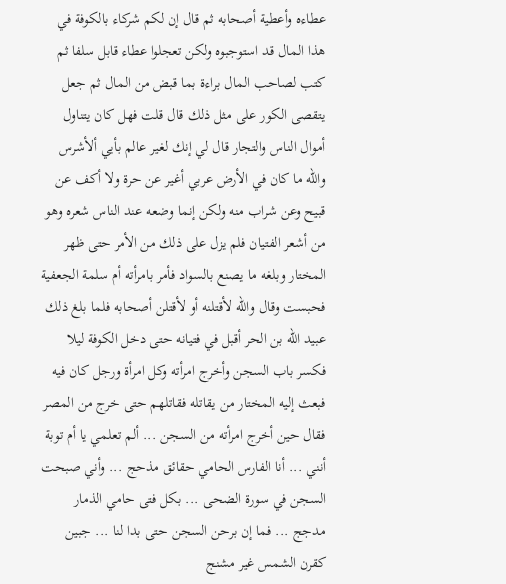عطاءه وأعطية أصحابه ثم قال إن لكم شركاء بالكوفة في هذا المال قد استوجبوه ولكن تعجلوا عطاء قابل سلفا ثم كتب لصاحب المال براءة بما قبض من المال ثم جعل يتقصى الكور على مثل ذلك قال قلت فهل كان يتناول أموال الناس والتجار قال لي إنك لغير عالم بأيي ألأشرس والله ما كان في الأرض عربي أغير عن حرة ولا أكف عن قبيح وعن شراب منه ولكن إنما وضعه عند الناس شعره وهو من أشعر الفتيان فلم يزل على ذلك من الأمر حتى ظهر المختار وبلغه ما يصنع بالسواد فأمر بامرأته أم سلمة الجعفية فحبست وقال والله لأقتلنه أو لأقتلن أصحابه فلما بلغ ذلك عبيد الله بن الحر أقبل في فتيانه حتى دخل الكوفة ليلا فكسر باب السجن وأخرج امرأته وكل امرأة ورجل كان فيه فبعث إليه المختار من يقاتله فقاتلهم حتى خرج من المصر فقال حين أخرج امرأته من السجن ... ألم تعلمي يا أم توبة أنني ... أنا الفارس الحامي حقائق مذحج ... وأني صبحت السجن في سورة الضحى ... بكل فتى حامي الذمار مدجج ... فما إن برحن السجن حتى بدا لنا ... جبين كقرن الشمس غير مشنج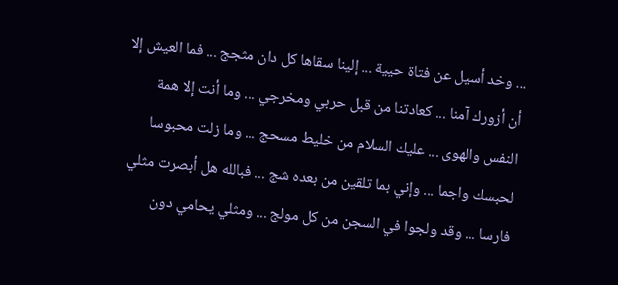... وخد أسيل عن فتاة حيية ... إلينا سقاها كل دان مثجج ... فما العيش إلا أن أزورك آمنا ... كعادتنا من قبل حربي ومخرجي ... وما أنت إلا همة النفس والهوى ... عليك السلام من خليط مسحج ... وما زلت محبوسا لحبسك واجما ... وإني بما تلقين من بعده شج ... فبالله هل أبصرت مثلي فارسا ... وقد ولجوا في السجن من كل مولج ... ومثلي يحامي دون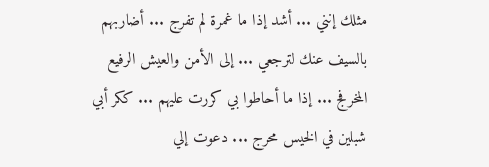مثلك إنني ... أشد إذا ما غمرة لم تفرج ... أضاربهم بالسيف عنك لترجعي ... إلى الأمن والعيش الرفيع المخرفج ... إذا ما أحاطوا بي كررت عليهم ... ككر أبي شبلين في الخيس محرج ... دعوت إلي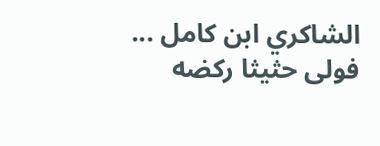الشاكري ابن كامل ... فولى حثيثا ركضه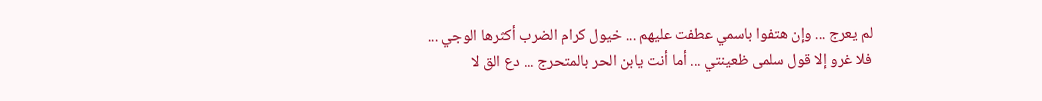لم يعرج ... وإن هتفوا باسمي عطفت عليهم ... خيول كرام الضرب أكثرها الوجي ... فلا غرو إلا قول سلمى ظعينتي ... أما أنت يابن الحر بالمتحرج ... دع الق لا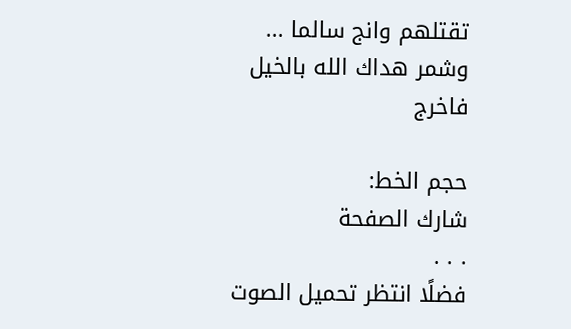تقتلهم وانج سالما ... وشمر هداك الله بالخيل فاخرج

حجم الخط:
شارك الصفحة
. . .
فضلًا انتظر تحميل الصوت